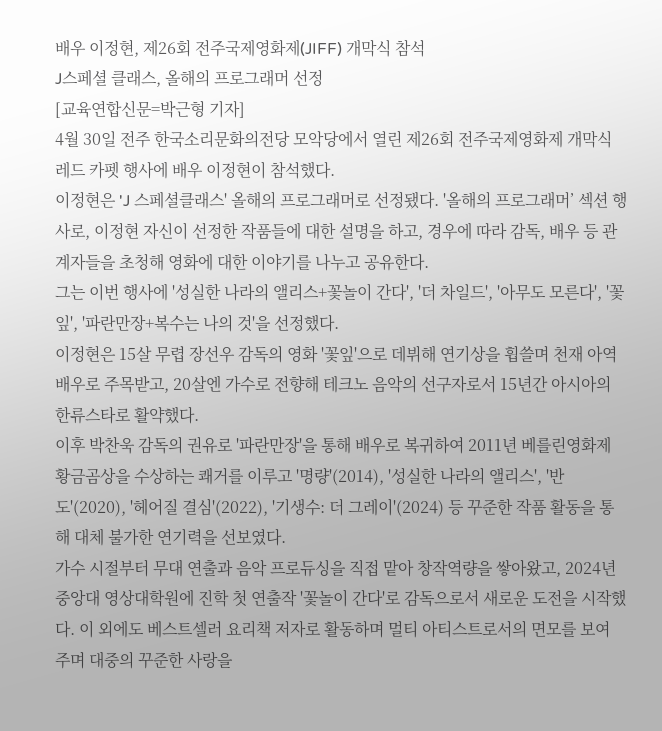배우 이정현, 제26회 전주국제영화제(JIFF) 개막식 참석
J스페셜 클래스, 올해의 프로그래머 선정
[교육연합신문=박근형 기자]
4월 30일 전주 한국소리문화의전당 모악당에서 열린 제26회 전주국제영화제 개막식 레드 카펫 행사에 배우 이정현이 참석했다.
이정현은 'J 스페셜클래스' 올해의 프로그래머로 선정됐다. '올해의 프로그래머’ 섹션 행사로, 이정현 자신이 선정한 작품들에 대한 설명을 하고, 경우에 따라 감독, 배우 등 관계자들을 초청해 영화에 대한 이야기를 나누고 공유한다.
그는 이번 행사에 '성실한 나라의 앨리스+꽃놀이 간다', '더 차일드', '아무도 모른다', '꽃잎', '파란만장+복수는 나의 것'을 선정했다.
이정현은 15살 무렵 장선우 감독의 영화 '꽃잎'으로 데뷔해 연기상을 휩쓸며 천재 아역배우로 주목받고, 20살엔 가수로 전향해 테크노 음악의 선구자로서 15년간 아시아의 한류스타로 활약했다.
이후 박찬욱 감독의 권유로 '파란만장'을 통해 배우로 복귀하여 2011년 베를린영화제 황금곰상을 수상하는 쾌거를 이루고 '명량'(2014), '성실한 나라의 앨리스', '반도'(2020), '헤어질 결심'(2022), '기생수: 더 그레이'(2024) 등 꾸준한 작품 활동을 통해 대체 불가한 연기력을 선보였다.
가수 시절부터 무대 연출과 음악 프로듀싱을 직접 맡아 창작역량을 쌓아왔고, 2024년 중앙대 영상대학원에 진학 첫 연출작 '꽃놀이 간다'로 감독으로서 새로운 도전을 시작했다. 이 외에도 베스트셀러 요리책 저자로 활동하며 멀티 아티스트로서의 면모를 보여 주며 대중의 꾸준한 사랑을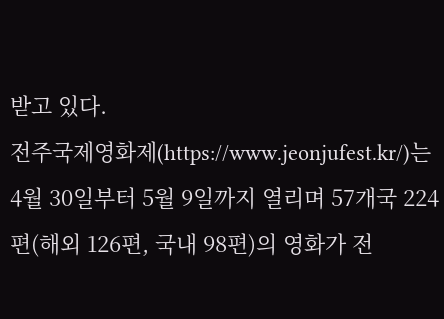받고 있다.
전주국제영화제(https://www.jeonjufest.kr/)는 4월 30일부터 5월 9일까지 열리며 57개국 224편(해외 126편, 국내 98편)의 영화가 전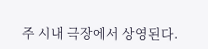주 시내 극장에서 상영된다.